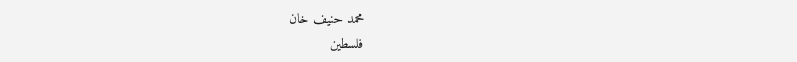محمد حنیف خان
فلسطین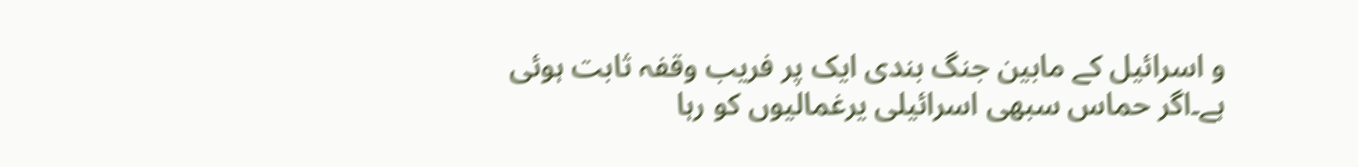و اسرائیل کے مابین جنگ بندی ایک پر فریب وقفہ ثابت ہوئی ہے۔اگر حماس سبھی اسرائیلی یرغمالیوں کو رہا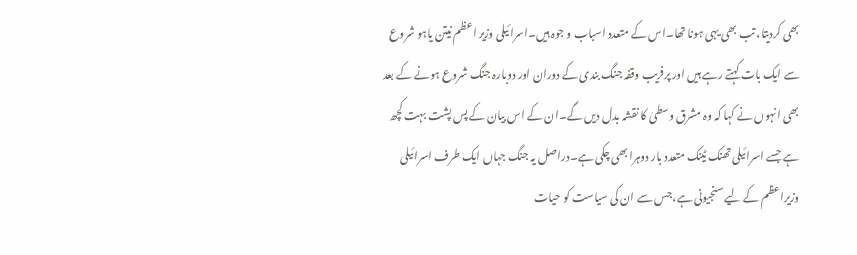بھی کردیتا، تب بھی یہی ہونا تھا۔اس کے متعدد اسباب و جوہ ہیں۔اسرائیلی وزیر اعظم نیتن یاہو شروع سے ایک بات کہتے رہے ہیں اور پرفریب وقفہ جنگ بندی کے دوران اور دوبارہ جنگ شروع ہونے کے بعد بھی انہوں نے کہا کہ وہ مشرق وسطیٰ کا نقشہ بدل دیں گے۔ان کے اس بیان کے پس پشت بہت کچھ ہے جسے اسرائیلی تھنک ٹینک متعدد بار دوہرا بھی چکی ہے۔دراصل یہ جنگ جہاں ایک طرف اسرائیلی وزیراعظم کے لیے سنجیونی ہے،جس سے ان کی سیاست کو حیات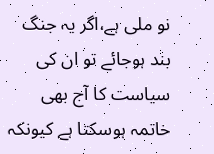نو ملی ہے،اگر یہ جنگ بند ہوجائے تو ان کی سیاست کا آج بھی خاتمہ ہوسکتا ہے کیونکہ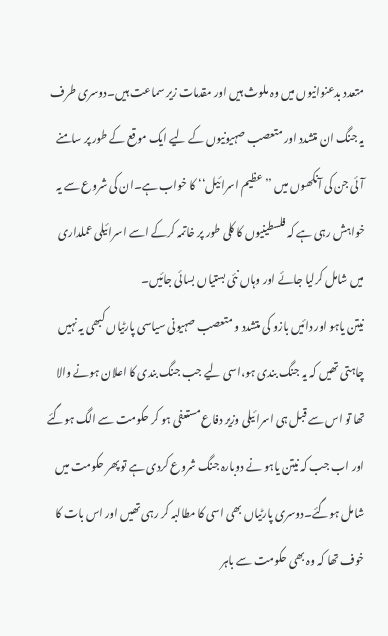متعدد بدعنوانیوں میں وہ ملوث ہیں اور مقدمات زیر سماعت ہیں۔دوسری طرف یہ جنگ ان متشدد اور متعصب صہیونیوں کے لیے ایک موقع کے طور پر سامنے آئی جن کی آنکھوں میں ’’عظیم اسرائیل‘‘ کا خواب ہے۔ان کی شروع سے یہ خواہش رہی ہے کہ فلسطینیوں کا کلی طور پر خاتمہ کرکے اسے اسرائیلی عملداری میں شامل کرلیا جائے اور وہاں نئی بستیاں بسائی جائیں۔
نیتن یاہو اور دائیں بازو کی متشدد و متعصب صہیونی سیاسی پارٹیاں کبھی یہ نہیں چاہتی تھیں کہ یہ جنگ بندی ہو،اسی لیے جب جنگ بندی کا اعلان ہونے والا تھا تو اس سے قبل ہی اسرائیلی وزیر دفاع مستعفی ہو کر حکومت سے الگ ہوگئے اور اب جب کہ نیتن یاہو نے دوبارہ جنگ شروع کردی ہے تو پھر حکومت میں شامل ہوگئے۔دوسری پارٹیاں بھی اسی کا مطالبہ کر رہی تھیں اور اس بات کا خوف تھا کہ وہ بھی حکومت سے باہر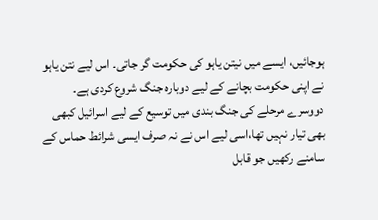ہوجائیں، ایسے میں نیتن یاہو کی حکومت گر جاتی۔ اس لیے نتن یاہو نے اپنی حکومت بچانے کے لیے دوبارہ جنگ شروع کردی ہے۔
دووسرے مرحلے کی جنگ بندی میں توسیع کے لیے اسرائیل کبھی بھی تیار نہیں تھا،اسی لیے اس نے نہ صرف ایسی شرائط حماس کے سامنے رکھیں جو قابل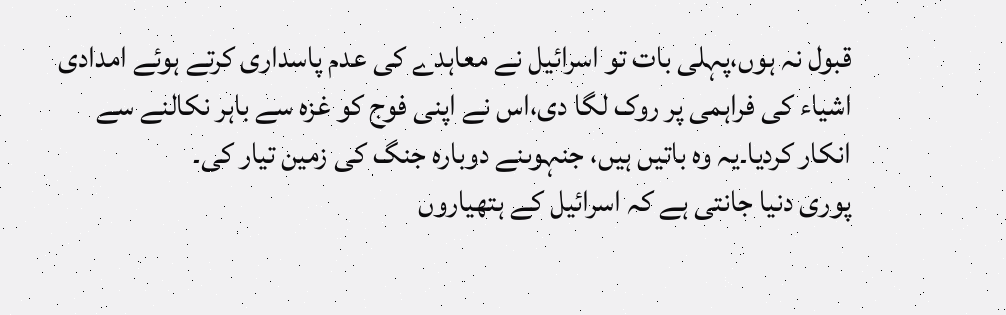قبول نہ ہوں،پہلی بات تو اسرائیل نے معاہدے کی عدم پاسداری کرتے ہوئے امدادی اشیاء کی فراہمی پر روک لگا دی،اس نے اپنی فوج کو غزہ سے باہر نکالنے سے انکار کردیا۔یہ وہ باتیں ہیں، جنہوںنے دوبارہ جنگ کی زمین تیار کی۔
پوری دنیا جانتی ہے کہ اسرائیل کے ہتھیاروں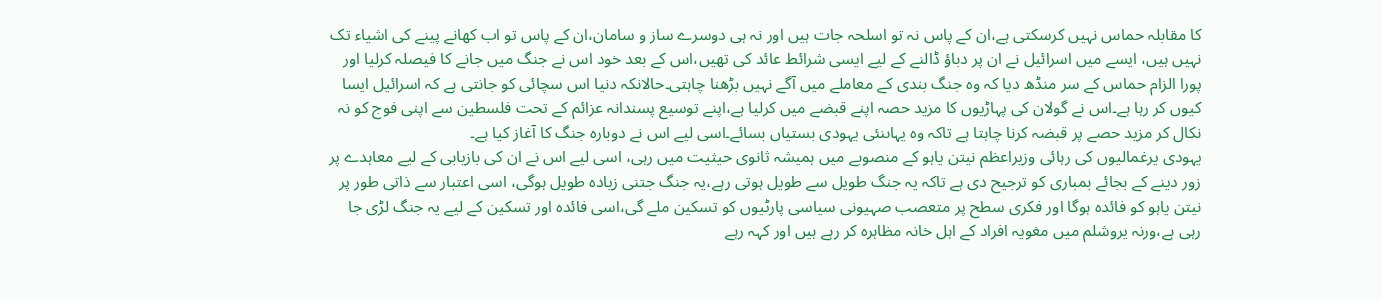کا مقابلہ حماس نہیں کرسکتی ہے،ان کے پاس نہ تو اسلحہ جات ہیں اور نہ ہی دوسرے ساز و سامان،ان کے پاس تو اب کھانے پینے کی اشیاء تک نہیں ہیں، ایسے میں اسرائیل نے ان پر دباؤ ڈالنے کے لیے ایسی شرائط عائد کی تھیں،اس کے بعد خود اس نے جنگ میں جانے کا فیصلہ کرلیا اور پورا الزام حماس کے سر منڈھ دیا کہ وہ جنگ بندی کے معاملے میں آگے نہیں بڑھنا چاہتی۔حالانکہ دنیا اس سچائی کو جانتی ہے کہ اسرائیل ایسا کیوں کر رہا ہے۔اس نے گولان کی پہاڑیوں کا مزید حصہ اپنے قبضے میں کرلیا ہے،اپنے توسیع پسندانہ عزائم کے تحت فلسطین سے اپنی فوج کو نہ نکال کر مزید حصے پر قبضہ کرنا چاہتا ہے تاکہ وہ یہاںنئی یہودی بستیاں بسائے۔اسی لیے اس نے دوبارہ جنگ کا آغاز کیا ہے۔
یہودی یرغمالیوں کی رہائی وزیراعظم نیتن یاہو کے منصوبے میں ہمیشہ ثانوی حیثیت میں رہی، اسی لیے اس نے ان کی بازیابی کے لیے معاہدے پر زور دینے کے بجائے بمباری کو ترجیح دی ہے تاکہ یہ جنگ طویل سے طویل ہوتی رہے،یہ جنگ جتنی زیادہ طویل ہوگی، اسی اعتبار سے ذاتی طور پر نیتن یاہو کو فائدہ ہوگا اور فکری سطح پر متعصب صہیونی سیاسی پارٹیوں کو تسکین ملے گی،اسی فائدہ اور تسکین کے لیے یہ جنگ لڑی جا رہی ہے،ورنہ یروشلم میں مغویہ افراد کے اہل خانہ مظاہرہ کر رہے ہیں اور کہہ رہے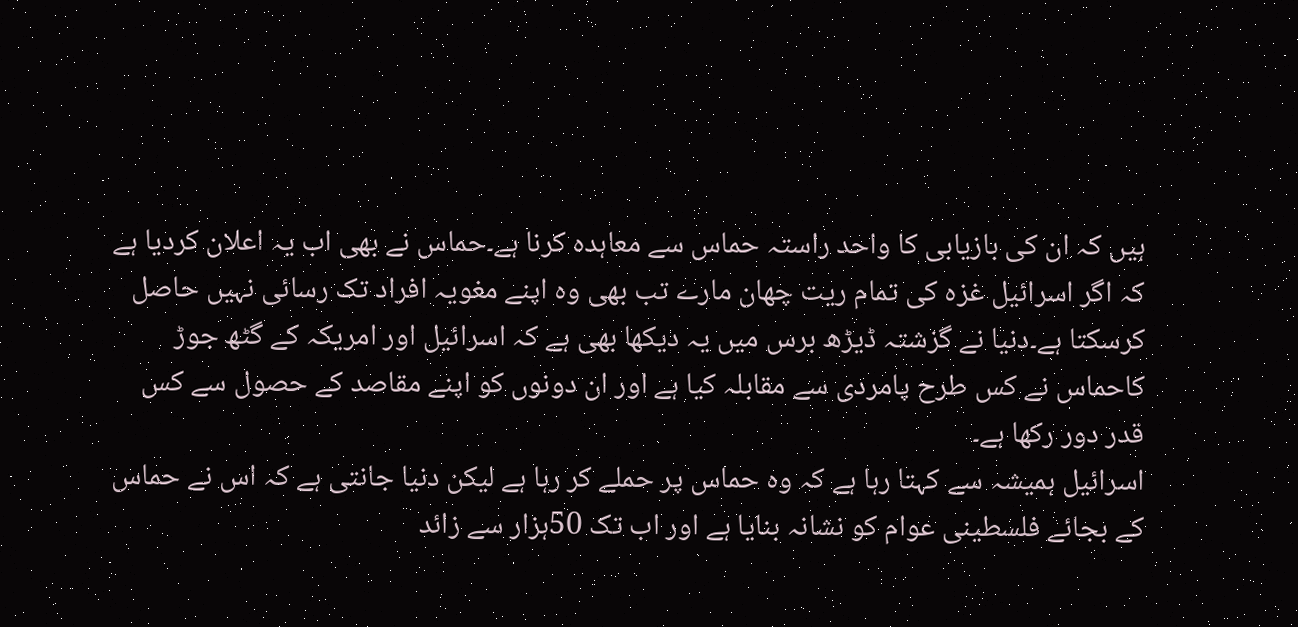ہیں کہ ان کی بازیابی کا واحد راستہ حماس سے معاہدہ کرنا ہے۔حماس نے بھی اب یہ اعلان کردیا ہے کہ اگر اسرائیل غزہ کی تمام ریت چھان مارے تب بھی وہ اپنے مغویہ افراد تک رسائی نہیں حاصل کرسکتا ہے۔دنیا نے گزشتہ ڈیڑھ برس میں یہ دیکھا بھی ہے کہ اسرائیل اور امریکہ کے گٹھ جوڑ کاحماس نے کس طرح پامردی سے مقابلہ کیا ہے اور ان دونوں کو اپنے مقاصد کے حصول سے کس قدر دور رکھا ہے۔
اسرائیل ہمیشہ سے کہتا رہا ہے کہ وہ حماس پر حملے کر رہا ہے لیکن دنیا جانتی ہے کہ اس نے حماس کے بجائے فلسطینی عوام کو نشانہ بنایا ہے اور اب تک 50ہزار سے زائد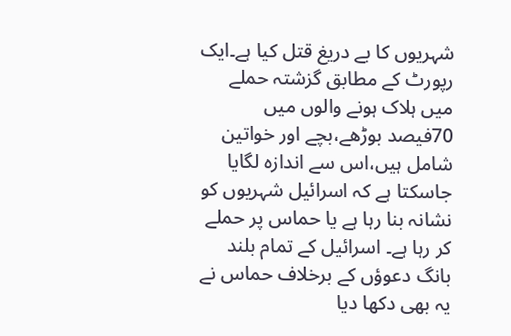شہریوں کا بے دریغ قتل کیا ہے۔ایک رپورٹ کے مطابق گزشتہ حملے میں ہلاک ہونے والوں میں 70فیصد بوڑھے،بچے اور خواتین شامل ہیں،اس سے اندازہ لگایا جاسکتا ہے کہ اسرائیل شہریوں کو نشانہ بنا رہا ہے یا حماس پر حملے کر رہا ہے۔ اسرائیل کے تمام بلند بانگ دعوؤں کے برخلاف حماس نے یہ بھی دکھا دیا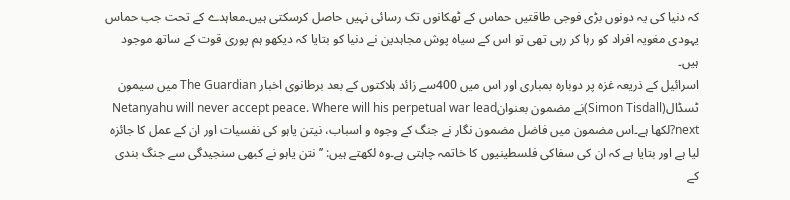کہ دنیا کی یہ دونوں بڑی فوجی طاقتیں حماس کے ٹھکانوں تک رسائی نہیں حاصل کرسکتی ہیں۔معاہدے کے تحت جب حماس یہودی مغویہ افراد کو رہا کر رہی تھی تو اس کے سیاہ پوش مجاہدین نے دنیا کو بتایا کہ دیکھو ہم پوری قوت کے ساتھ موجود ہیں۔
اسرائیل کے ذریعہ غزہ پر دوبارہ بمباری اور اس میں 400سے زائد ہلاکتوں کے بعد برطانوی اخبار The Guardian میں سیمون ٹسڈال(Simon Tisdall)نے مضمون بعنوانNetanyahu will never accept peace. Where will his perpetual war lead next?لکھا ہے۔اس مضمون میں فاضل مضمون نگار نے جنگ کے وجوہ و اسباب، نیتن یاہو کی نفسیات اور ان کے عمل کا جائزہ لیا ہے اور بتایا ہے کہ ان کی سفاکی فلسطینیوں کا خاتمہ چاہتی ہے۔وہ لکھتے ہیں: ’’نتن یاہو نے کبھی سنجیدگی سے جنگ بندی کے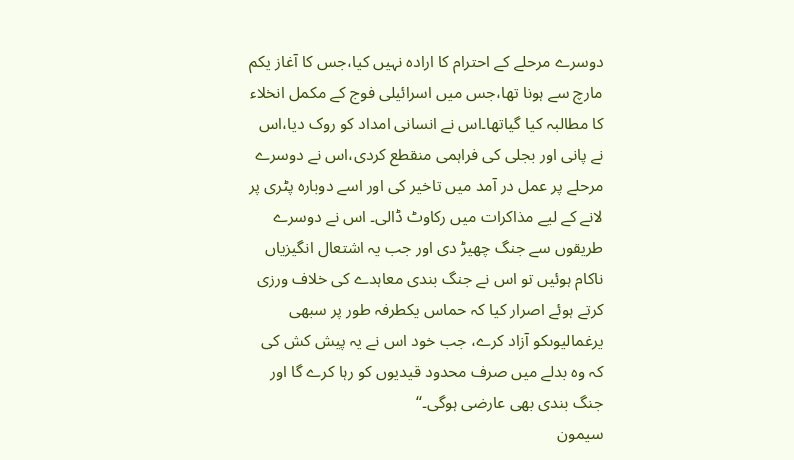دوسرے مرحلے کے احترام کا ارادہ نہیں کیا،جس کا آغاز یکم مارچ سے ہونا تھا،جس میں اسرائیلی فوج کے مکمل انخلاء کا مطالبہ کیا گیاتھا۔اس نے انسانی امداد کو روک دیا،اس نے پانی اور بجلی کی فراہمی منقطع کردی،اس نے دوسرے مرحلے پر عمل در آمد میں تاخیر کی اور اسے دوبارہ پٹری پر لانے کے لیے مذاکرات میں رکاوٹ ڈالی۔ اس نے دوسرے طریقوں سے جنگ چھیڑ دی اور جب یہ اشتعال انگیزیاں ناکام ہوئیں تو اس نے جنگ بندی معاہدے کی خلاف ورزی کرتے ہوئے اصرار کیا کہ حماس یکطرفہ طور پر سبھی یرغمالیوںکو آزاد کرے، جب خود اس نے یہ پیش کش کی کہ وہ بدلے میں صرف محدود قیدیوں کو رہا کرے گا اور جنگ بندی بھی عارضی ہوگی۔‘‘
سیمون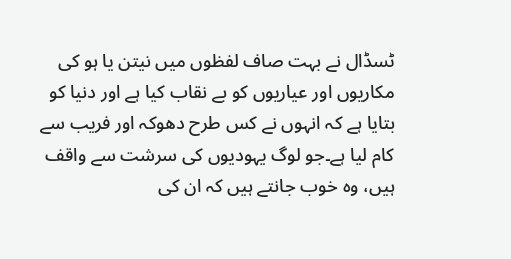ٹسڈال نے بہت صاف لفظوں میں نیتن یا ہو کی مکاریوں اور عیاریوں کو بے نقاب کیا ہے اور دنیا کو بتایا ہے کہ انہوں نے کس طرح دھوکہ اور فریب سے کام لیا ہے۔جو لوگ یہودیوں کی سرشت سے واقف ہیں، وہ خوب جانتے ہیں کہ ان کی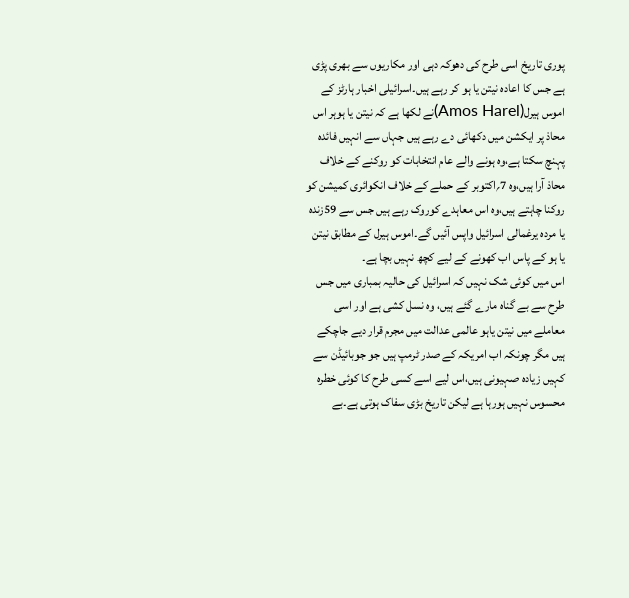پوری تاریخ اسی طرح کی دھوکہ دہی اور مکاریوں سے بھری پڑی ہے جس کا اعادہ نیتن یا ہو کر رہے ہیں۔اسرائیلی اخبار ہارٹز کے اموس ہیرل(Amos Harel)نے لکھا ہے کہ نیتن یا ہوہر اس محاذ پر ایکشن میں دکھائی دے رہے ہیں جہاں سے انہیں فائدہ پہنچ سکتا ہے،وہ ہونے والے عام انتخابات کو روکنے کے خلاف محاذ آرا ہیں،وہ 7؍اکتوبر کے حملے کے خلاف انکوائری کمیشن کو روکنا چاہتے ہیں،وہ اس معاہدے کوروک رہے ہیں جس سے 59زندہ یا مردہ یرغمالی اسرائیل واپس آئیں گے۔اموس ہیرل کے مطابق نیتن یا ہو کے پاس اب کھونے کے لیے کچھ نہیں بچا ہے۔
اس میں کوئی شک نہیں کہ اسرائیل کی حالیہ بمباری میں جس طرح سے بے گناہ مارے گئے ہیں، وہ نسل کشی ہے اور اسی معاملے میں نیتن یاہو عالمی عدالت میں مجرم قرار دیے جاچکے ہیں مگر چونکہ اب امریکہ کے صدر ٹرمپ ہیں جو جوبائیڈن سے کہیں زیادہ صہیونی ہیں،اس لیے اسے کسی طرح کا کوئی خطرہ محسوس نہیں ہورہا ہے لیکن تاریخ بڑی سفاک ہوتی ہے۔بے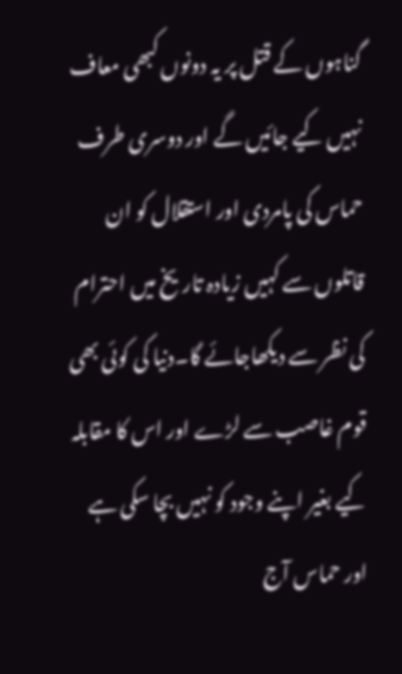گناہوں کے قتل پر یہ دونوں کبھی معاف نہیں کیے جائیں گے اور دوسری طرف حماس کی پامردی اور استقلال کو ان قاتلوں سے کہیں زیادہ تاریخ میں احترام کی نظر سے دیکھاجائے گا۔دنیا کی کوئی بھی قوم غاصب سے لڑے اور اس کا مقابلہ کیے بغیر اپنے وجود کو نہیں بچا سکی ہے اور حماس آج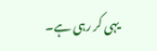یہی کر رہی ہے۔